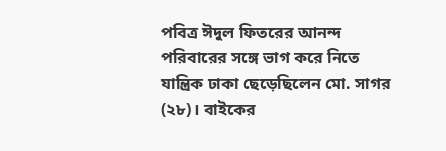পবিত্র ঈদুল ফিতরের আনন্দ পরিবারের সঙ্গে ভাগ করে নিতে যান্ত্রিক ঢাকা ছেড়েছিলেন মো. সাগর (২৮)। বাইকের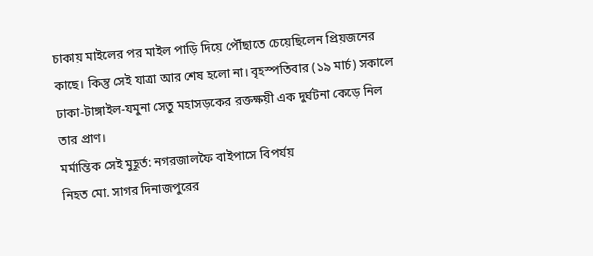চাকায় মাইলের পর মাইল পাড়ি দিয়ে পৌঁছাতে চেয়েছিলেন প্রিয়জনের কাছে। কিন্তু সেই যাত্রা আর শেষ হলো না। বৃহস্পতিবার (১৯ মার্চ) সকালে ঢাকা-টাঙ্গাইল-যমুনা সেতু মহাসড়কের রক্তক্ষয়ী এক দুর্ঘটনা কেড়ে নিল তার প্রাণ।
মর্মান্তিক সেই মুহূর্ত: নগরজালফৈ বাইপাসে বিপর্যয়
নিহত মো. সাগর দিনাজপুরের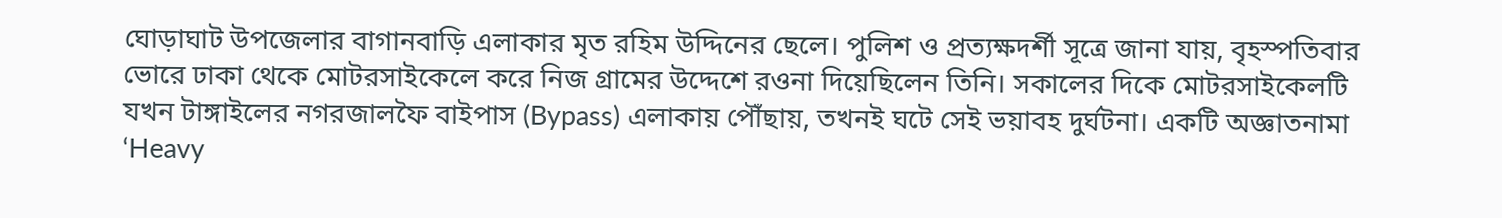ঘোড়াঘাট উপজেলার বাগানবাড়ি এলাকার মৃত রহিম উদ্দিনের ছেলে। পুলিশ ও প্রত্যক্ষদর্শী সূত্রে জানা যায়, বৃহস্পতিবার ভোরে ঢাকা থেকে মোটরসাইকেলে করে নিজ গ্রামের উদ্দেশে রওনা দিয়েছিলেন তিনি। সকালের দিকে মোটরসাইকেলটি যখন টাঙ্গাইলের নগরজালফৈ বাইপাস (Bypass) এলাকায় পৌঁছায়, তখনই ঘটে সেই ভয়াবহ দুর্ঘটনা। একটি অজ্ঞাতনামা ‘Heavy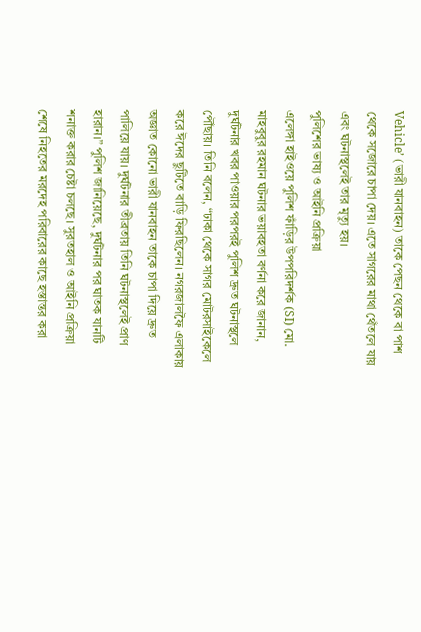Vehicle’ (ভারী যানবাহন) তাকে পেছন থেকে বা পাশ থেকে সজোরে চাপা দেয়। এতে সাগরের মাথা থেঁতলে যায় এবং ঘটনাস্থলেই তার মৃত্যু হয়।
পুলিশের ভাষ্য ও আইনি প্রক্রিয়া
এলেঙ্গা হাইওয়ে পুলিশ ফাঁড়ির উপপরিদর্শক (SI) মো. মাহবুবুর রহমান ঘটনার ভয়াবহতা বর্ণনা করে জানান, দুর্ঘটনার খবর পাওয়ার পরপরই পুলিশ দ্রুত ঘটনাস্থলে পৌঁছায়। তিনি বলেন, “ঢাকা থেকে সাগর মোটরসাইকেলে করে ঈদের ছুটিতে বাড়ি ফিরছিলেন। নগরজালফৈ এলাকায় অজ্ঞাত কোনো ভারী যানবাহন তাকে চাপা দিয়ে দ্রুত পালিয়ে যায়। দুর্ঘটনার তীব্রতায় তিনি ঘটনাস্থলেই প্রাণ হারান।” পুলিশ জানিয়েছে, দুর্ঘটনার পর ঘাতক যানটি শনাক্ত করার চেষ্টা চলছে। সুরতহাল ও আইনি প্রক্রিয়া শেষে নিহতের মরদেহ পরিবারের কাছে হস্তান্তর করা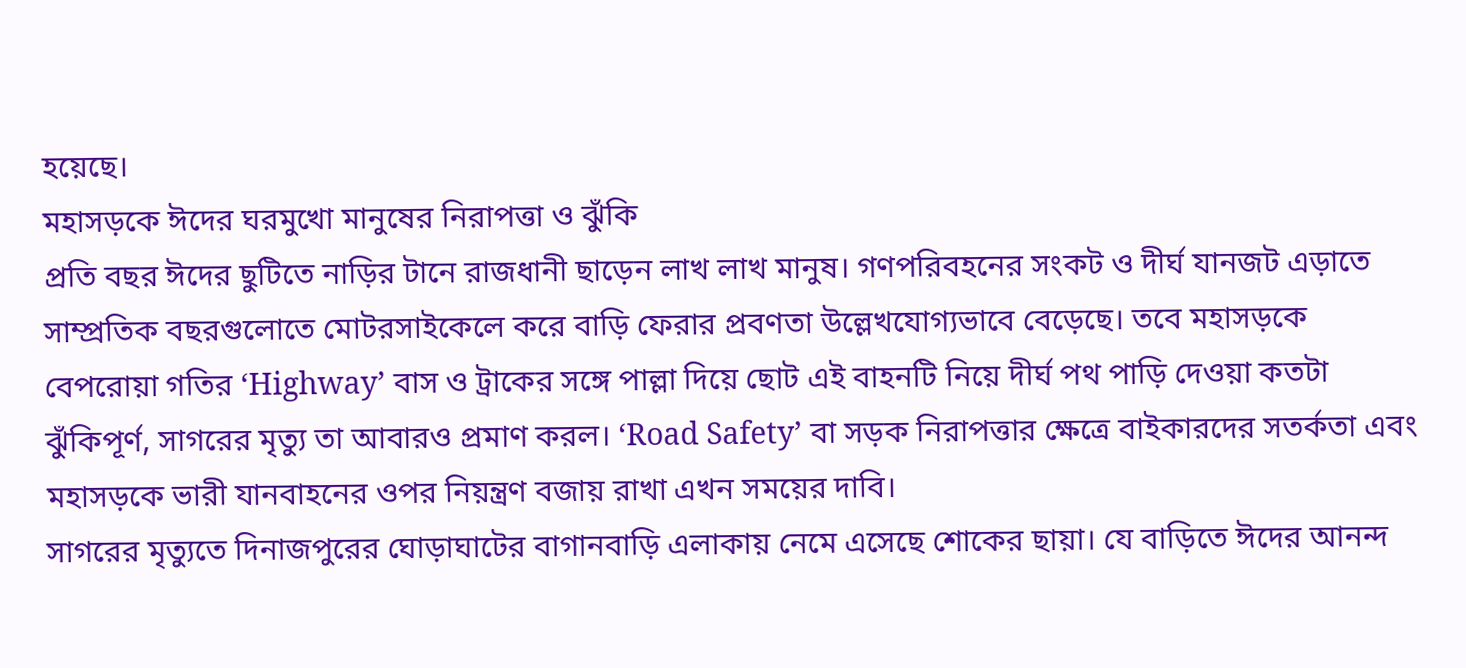হয়েছে।
মহাসড়কে ঈদের ঘরমুখো মানুষের নিরাপত্তা ও ঝুঁকি
প্রতি বছর ঈদের ছুটিতে নাড়ির টানে রাজধানী ছাড়েন লাখ লাখ মানুষ। গণপরিবহনের সংকট ও দীর্ঘ যানজট এড়াতে সাম্প্রতিক বছরগুলোতে মোটরসাইকেলে করে বাড়ি ফেরার প্রবণতা উল্লেখযোগ্যভাবে বেড়েছে। তবে মহাসড়কে বেপরোয়া গতির ‘Highway’ বাস ও ট্রাকের সঙ্গে পাল্লা দিয়ে ছোট এই বাহনটি নিয়ে দীর্ঘ পথ পাড়ি দেওয়া কতটা ঝুঁকিপূর্ণ, সাগরের মৃত্যু তা আবারও প্রমাণ করল। ‘Road Safety’ বা সড়ক নিরাপত্তার ক্ষেত্রে বাইকারদের সতর্কতা এবং মহাসড়কে ভারী যানবাহনের ওপর নিয়ন্ত্রণ বজায় রাখা এখন সময়ের দাবি।
সাগরের মৃত্যুতে দিনাজপুরের ঘোড়াঘাটের বাগানবাড়ি এলাকায় নেমে এসেছে শোকের ছায়া। যে বাড়িতে ঈদের আনন্দ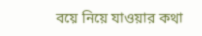বয়ে নিয়ে যাওয়ার কথা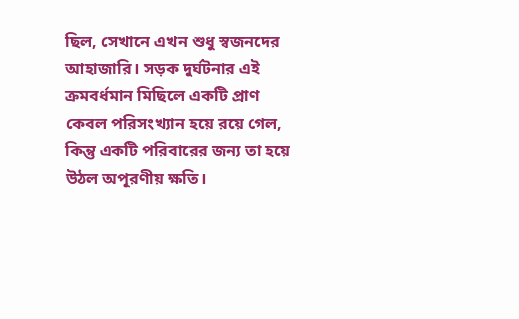ছিল, সেখানে এখন শুধু স্বজনদের আহাজারি। সড়ক দুর্ঘটনার এই ক্রমবর্ধমান মিছিলে একটি প্রাণ কেবল পরিসংখ্যান হয়ে রয়ে গেল, কিন্তু একটি পরিবারের জন্য তা হয়ে উঠল অপূরণীয় ক্ষতি।